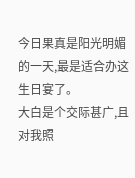今日果真是阳光明媚的一天,最是适合办这生日宴了。
大白是个交际甚广,且对我照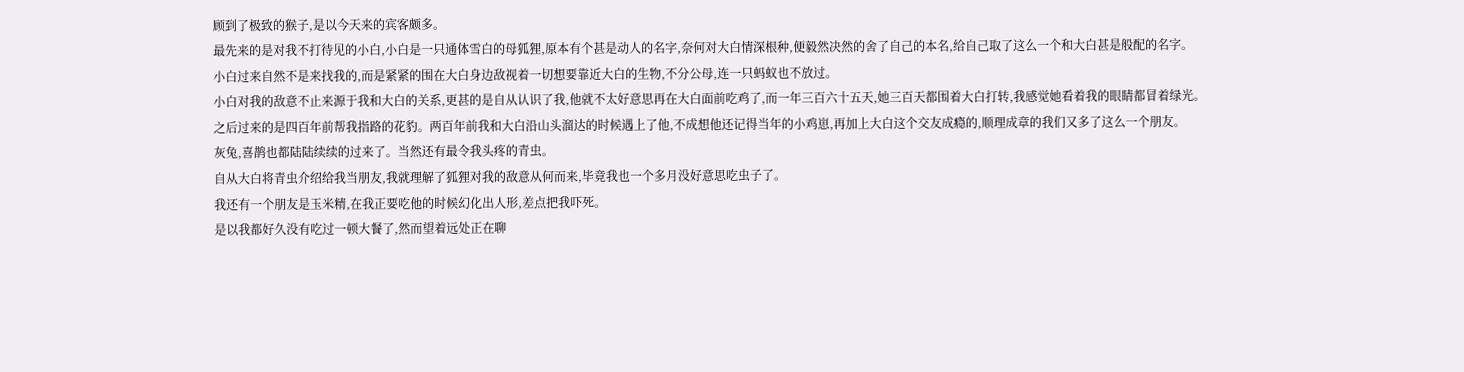顾到了极致的猴子,是以今天来的宾客颇多。
最先来的是对我不打待见的小白,小白是一只通体雪白的母狐狸,原本有个甚是动人的名字,奈何对大白情深根种,便毅然决然的舍了自己的本名,给自己取了这么一个和大白甚是般配的名字。
小白过来自然不是来找我的,而是紧紧的围在大白身边敌视着一切想要靠近大白的生物,不分公母,连一只蚂蚁也不放过。
小白对我的敌意不止来源于我和大白的关系,更甚的是自从认识了我,他就不太好意思再在大白面前吃鸡了,而一年三百六十五天,她三百天都围着大白打转,我感觉她看着我的眼睛都冒着绿光。
之后过来的是四百年前帮我指路的花豹。两百年前我和大白沿山头溜达的时候遇上了他,不成想他还记得当年的小鸡崽,再加上大白这个交友成瘾的,顺理成章的我们又多了这么一个朋友。
灰兔,喜鹊也都陆陆续续的过来了。当然还有最令我头疼的青虫。
自从大白将青虫介绍给我当朋友,我就理解了狐狸对我的敌意从何而来,毕竟我也一个多月没好意思吃虫子了。
我还有一个朋友是玉米精,在我正要吃他的时候幻化出人形,差点把我吓死。
是以我都好久没有吃过一顿大餐了,然而望着远处正在聊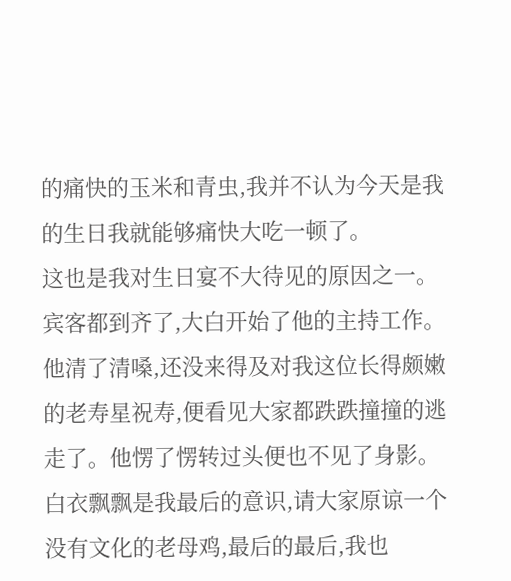的痛快的玉米和青虫,我并不认为今天是我的生日我就能够痛快大吃一顿了。
这也是我对生日宴不大待见的原因之一。
宾客都到齐了,大白开始了他的主持工作。他清了清嗓,还没来得及对我这位长得颇嫩的老寿星祝寿,便看见大家都跌跌撞撞的逃走了。他愣了愣转过头便也不见了身影。
白衣飘飘是我最后的意识,请大家原谅一个没有文化的老母鸡,最后的最后,我也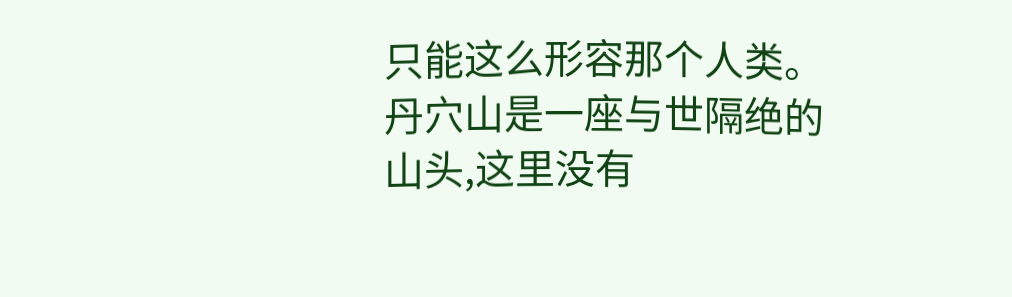只能这么形容那个人类。
丹穴山是一座与世隔绝的山头,这里没有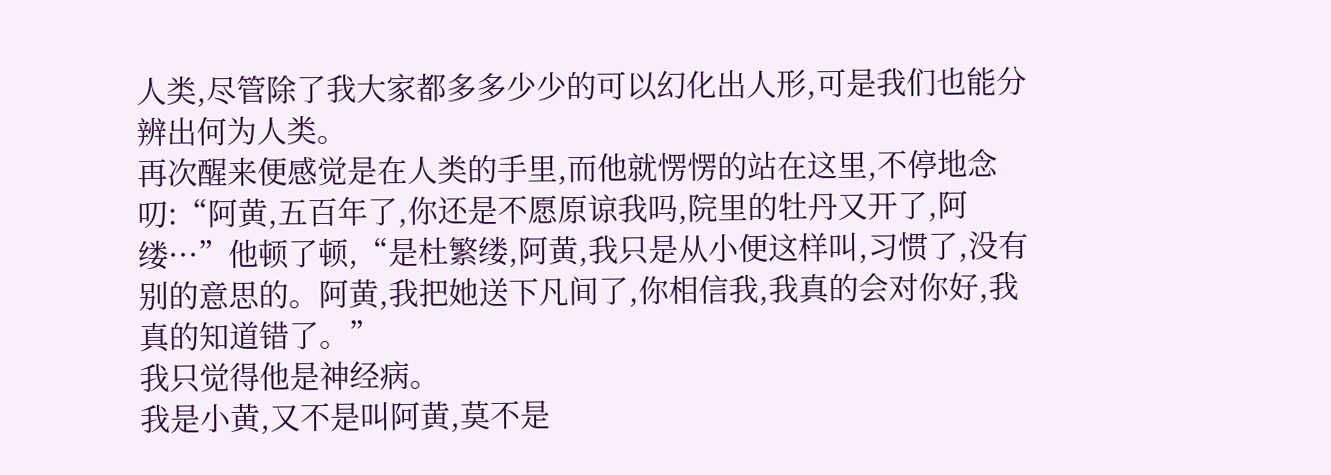人类,尽管除了我大家都多多少少的可以幻化出人形,可是我们也能分辨出何为人类。
再次醒来便感觉是在人类的手里,而他就愣愣的站在这里,不停地念叨:“阿黄,五百年了,你还是不愿原谅我吗,院里的牡丹又开了,阿缕···”他顿了顿,“是杜繁缕,阿黄,我只是从小便这样叫,习惯了,没有别的意思的。阿黄,我把她送下凡间了,你相信我,我真的会对你好,我真的知道错了。”
我只觉得他是神经病。
我是小黄,又不是叫阿黄,莫不是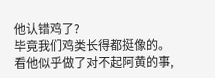他认错鸡了?
毕竟我们鸡类长得都挺像的。
看他似乎做了对不起阿黄的事,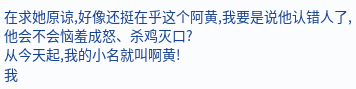在求她原谅,好像还挺在乎这个阿黄,我要是说他认错人了,他会不会恼羞成怒、杀鸡灭口?
从今天起,我的小名就叫啊黄!
我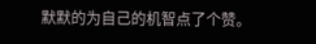默默的为自己的机智点了个赞。